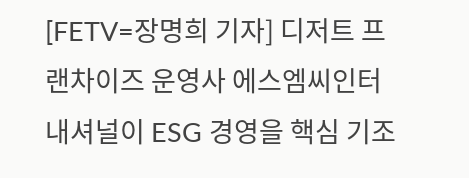[FETV=장명희 기자] 디저트 프랜차이즈 운영사 에스엠씨인터내셔널이 ESG 경영을 핵심 기조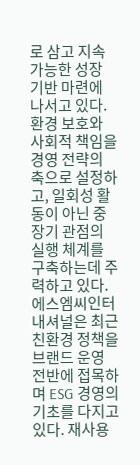로 삼고 지속가능한 성장 기반 마련에 나서고 있다. 환경 보호와 사회적 책임을 경영 전략의 축으로 설정하고, 일회성 활동이 아닌 중장기 관점의 실행 체계를 구축하는데 주력하고 있다.
에스엠씨인터내셔널은 최근 친환경 정책을 브랜드 운영 전반에 접목하며 ESG 경영의 기초를 다지고 있다. 재사용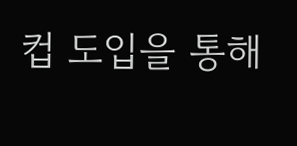컵 도입을 통해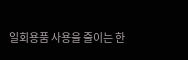일회용품 사용을 줄이는 한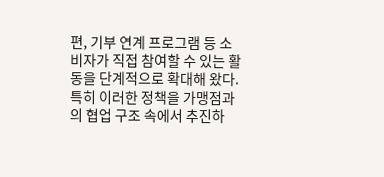편, 기부 연계 프로그램 등 소비자가 직접 참여할 수 있는 활동을 단계적으로 확대해 왔다.
특히 이러한 정책을 가맹점과의 협업 구조 속에서 추진하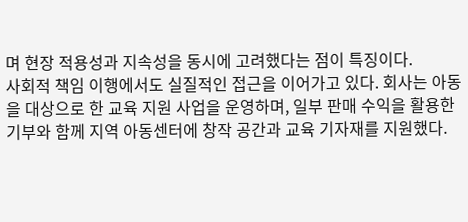며 현장 적용성과 지속성을 동시에 고려했다는 점이 특징이다.
사회적 책임 이행에서도 실질적인 접근을 이어가고 있다. 회사는 아동을 대상으로 한 교육 지원 사업을 운영하며, 일부 판매 수익을 활용한 기부와 함께 지역 아동센터에 창작 공간과 교육 기자재를 지원했다.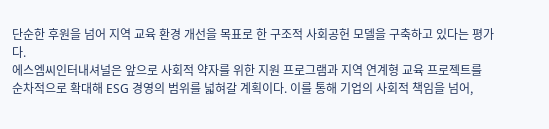단순한 후원을 넘어 지역 교육 환경 개선을 목표로 한 구조적 사회공헌 모델을 구축하고 있다는 평가다.
에스엠씨인터내셔널은 앞으로 사회적 약자를 위한 지원 프로그램과 지역 연계형 교육 프로젝트를 순차적으로 확대해 ESG 경영의 범위를 넓혀갈 계획이다. 이를 통해 기업의 사회적 책임을 넘어,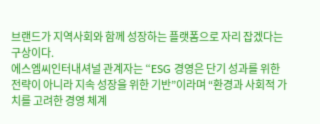브랜드가 지역사회와 함께 성장하는 플랫폼으로 자리 잡겠다는 구상이다.
에스엠씨인터내셔널 관계자는 “ESG 경영은 단기 성과를 위한 전략이 아니라 지속 성장을 위한 기반”이라며 “환경과 사회적 가치를 고려한 경영 체계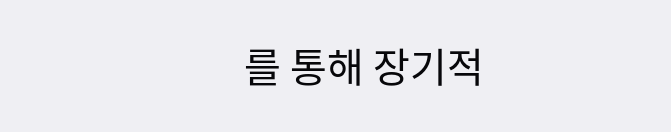를 통해 장기적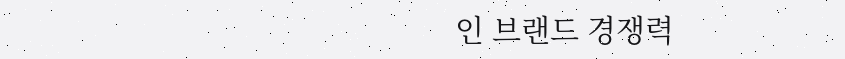인 브랜드 경쟁력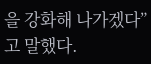을 강화해 나가겠다”고 말했다.